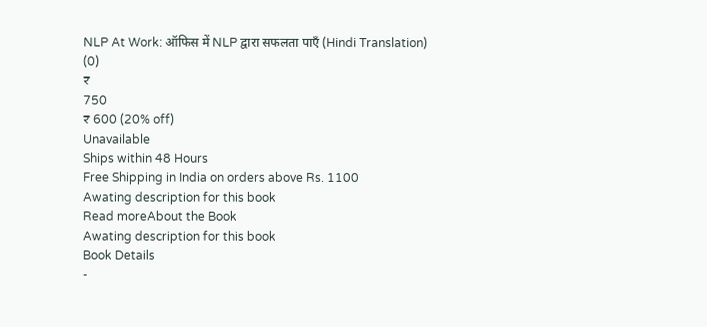NLP At Work: ऑफिस में NLP द्वारा सफलता पाएँ (Hindi Translation)
(0)
₹
750
₹ 600 (20% off)
Unavailable
Ships within 48 Hours
Free Shipping in India on orders above Rs. 1100
Awating description for this book
Read moreAbout the Book
Awating description for this book
Book Details
-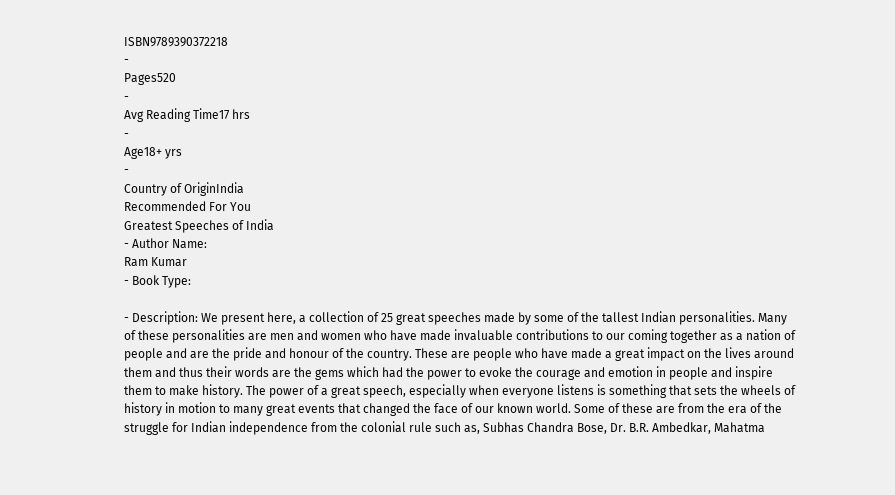ISBN9789390372218
-
Pages520
-
Avg Reading Time17 hrs
-
Age18+ yrs
-
Country of OriginIndia
Recommended For You
Greatest Speeches of India
- Author Name:
Ram Kumar
- Book Type:

- Description: We present here, a collection of 25 great speeches made by some of the tallest Indian personalities. Many of these personalities are men and women who have made invaluable contributions to our coming together as a nation of people and are the pride and honour of the country. These are people who have made a great impact on the lives around them and thus their words are the gems which had the power to evoke the courage and emotion in people and inspire them to make history. The power of a great speech, especially when everyone listens is something that sets the wheels of history in motion to many great events that changed the face of our known world. Some of these are from the era of the struggle for Indian independence from the colonial rule such as, Subhas Chandra Bose, Dr. B.R. Ambedkar, Mahatma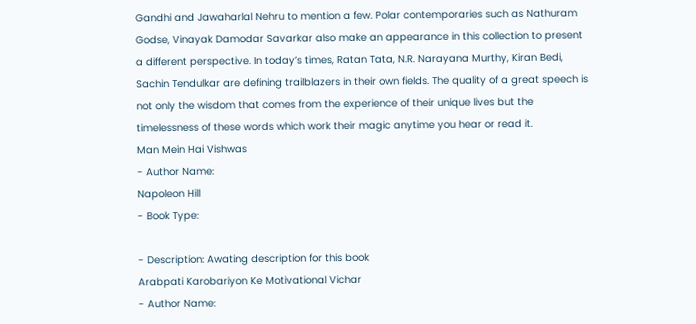Gandhi and Jawaharlal Nehru to mention a few. Polar contemporaries such as Nathuram Godse, Vinayak Damodar Savarkar also make an appearance in this collection to present a different perspective. In today’s times, Ratan Tata, N.R. Narayana Murthy, Kiran Bedi, Sachin Tendulkar are defining trailblazers in their own fields. The quality of a great speech is not only the wisdom that comes from the experience of their unique lives but the timelessness of these words which work their magic anytime you hear or read it.
Man Mein Hai Vishwas
- Author Name:
Napoleon Hill
- Book Type:

- Description: Awating description for this book
Arabpati Karobariyon Ke Motivational Vichar
- Author Name: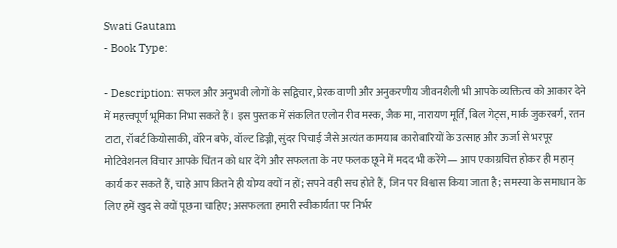Swati Gautam
- Book Type:

- Description: सफल और अनुभवी लोगों के सद्विचार, प्रेरक वाणी और अनुकरणीय जीवनशैली भी आपके व्यक्तित्व को आकार देने में महत्त्वपूर्ण भूमिका निभा सकते हैं। इस पुस्तक में संकलित एलोन रीव मस्क, जैक मा, नारायण मूर्ति, बिल गेट्स, मार्क जुकरबर्ग, रतन टाटा, रॉबर्ट कियोसाकी, वॉरेन बफे, वॉल्ट डिज्नी, सुंदर पिचाई जैसे अत्यंत कामयाब कारोबारियों के उत्साह और ऊर्जा से भरपूर मोटिवेशनल विचार आपके चिंतन को धार देंगे और सफलता के नए फलक छूने में मदद भी करेंगे— आप एकाग्रचित्त होकर ही महान् कार्य कर सकते हैं, चाहे आप कितने ही योग्य क्यों न हों; सपने वही सच होते हैं, जिन पर विश्वास किया जाता है; समस्या के समाधान के लिए हमें खुद से क्यों पूछना चाहिए; असफलता हमारी स्वीकार्यता पर निर्भर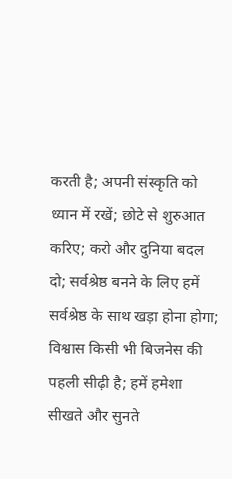करती है; अपनी संस्कृति को ध्यान में रखें; छोटे से शुरुआत करिए; करो और दुनिया बदल दो; सर्वश्रेष्ठ बनने के लिए हमें सर्वश्रेष्ठ के साथ खड़ा होना होगा; विश्वास किसी भी बिजनेस की पहली सीढ़ी है; हमें हमेशा सीखते और सुनते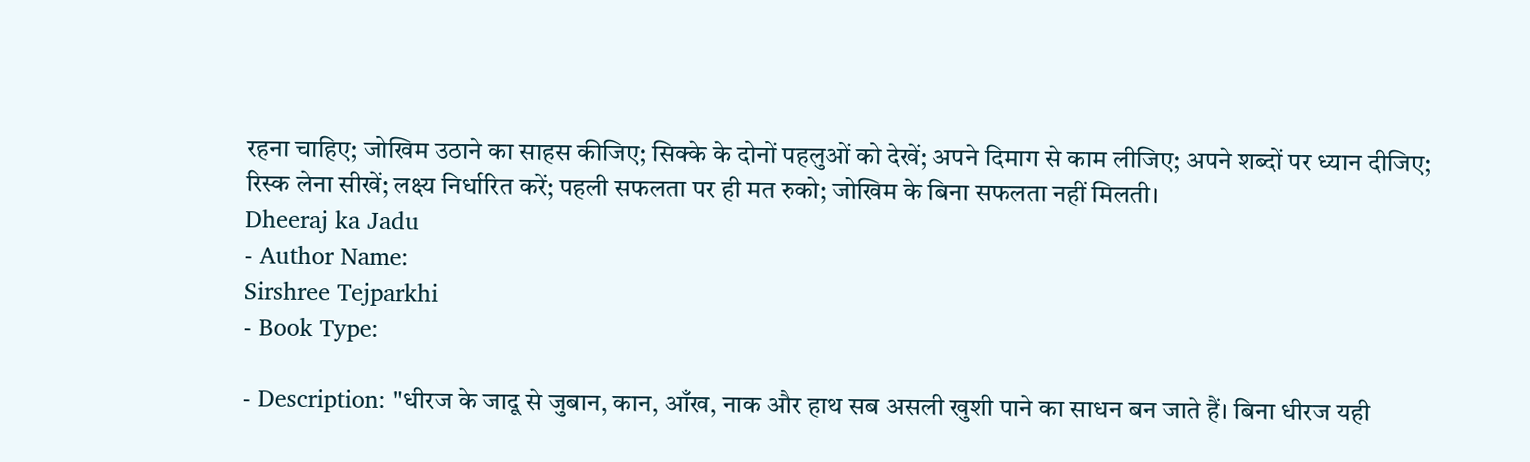रहना चाहिए; जोखिम उठाने का साहस कीजिए; सिक्के के दोनों पहलुओं को देखें; अपने दिमाग से काम लीजिए; अपने शब्दों पर ध्यान दीजिए; रिस्क लेना सीखें; लक्ष्य निर्धारित करें; पहली सफलता पर ही मत रुको; जोखिम के बिना सफलता नहीं मिलती।
Dheeraj ka Jadu
- Author Name:
Sirshree Tejparkhi
- Book Type:

- Description: "धीरज के जादू से जुबान, कान, आँख, नाक और हाथ सब असली खुशी पाने का साधन बन जाते हैं। बिना धीरज यही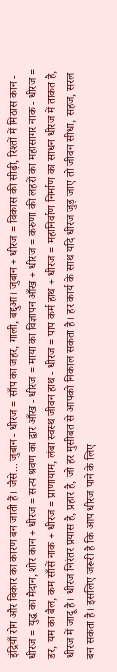इंद्रियाँ रोग और विकार का कारण बन जाती हैं। जैसे... जुबान - धीरज = साँप का जहर, गाली, बद्दुआ। जुबान + धीरज = विकास की सीढ़ी, रिश्तों में मिठास कान - धीरज = युद्ध का मैदान, शोर कान + धीरज = सत्य श्रवण का द्वार आँख - धीरज = माया का विज्ञापन आँख + धीरज = करुणा की लहरों का महासागर नाक - धीरज = डर, यम का बैल, कम साँसें नाक + धीरज = प्राणायाम, लंबा स्वस्थ जीवन हाथ - धीरज = पाप कर्म हाथ + धीरज = महानिर्वाण निर्माण का साधन धीरज में ताकत है, धीरज में जादू है। धीरज निरंतर प्रयास है, प्रहार है, जो हर मुसीबत से आपको निकाल सकता है। हर कार्य के साथ यदि धीरज जुड़ जाए तो जीवन सीधा, सहज, सरल बन सकता है। इसलिए जरूरी है कि आप धीरज पाने के लिए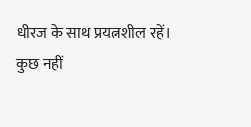धीरज के साथ प्रयत्नशील रहें। कुछ नहीं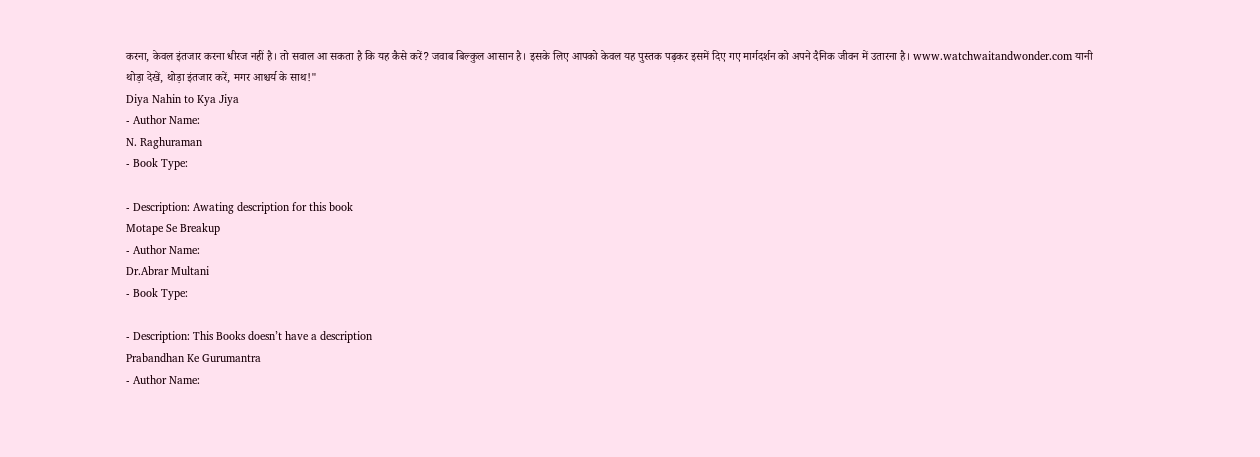करना, केवल इंतजार करना धीरज नहीं है। तो सवाल आ सकता है कि यह कैसे करें? जवाब बिल्कुल आसान है। इसके लिए आपको केवल यह पुस्तक पढ़कर इसमें दिए गए मार्गदर्शन को अपने दैनिक जीवन में उतारना है। www.watchwaitandwonder.com यानी थोड़ा देखें, थोड़ा इंतजार करें, मगर आश्चर्य के साथ!"
Diya Nahin to Kya Jiya
- Author Name:
N. Raghuraman
- Book Type:

- Description: Awating description for this book
Motape Se Breakup
- Author Name:
Dr.Abrar Multani
- Book Type:

- Description: This Books doesn’t have a description
Prabandhan Ke Gurumantra
- Author Name: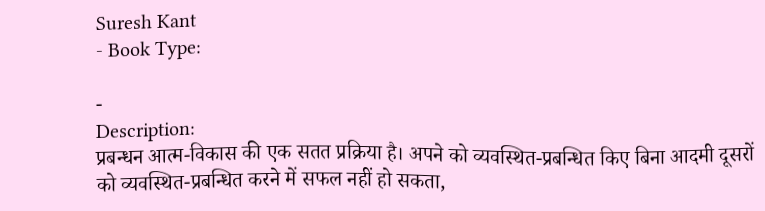Suresh Kant
- Book Type:

-
Description:
प्रबन्धन आत्म-विकास की एक सतत प्रक्रिया है। अपने को व्यवस्थित-प्रबन्धित किए बिना आदमी दूसरों को व्यवस्थित-प्रबन्धित करने में सफल नहीं हो सकता,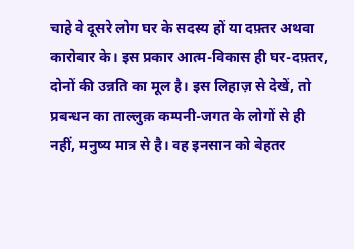चाहे वे दूसरे लोग घर के सदस्य हों या दफ़्तर अथवा कारोबार के। इस प्रकार आत्म-विकास ही घर-दफ़्तर, दोनों की उन्नति का मूल है। इस लिहाज़ से देखें, तो प्रबन्धन का ताल्लुक़ कम्पनी-जगत के लोगों से ही नहीं, मनुष्य मात्र से है। वह इनसान को बेहतर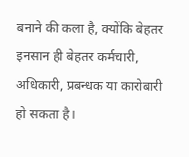बनाने की कला है, क्योंकि बेहतर इनसान ही बेहतर कर्मचारी, अधिकारी, प्रबन्धक या कारोबारी हो सकता है।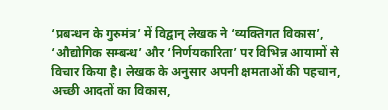‘प्रबन्धन के गुरुमंत्र’ में विद्वान् लेखक ने ‘व्यक्तिगत विकास’, ‘औद्योगिक सम्बन्ध’ और ‘निर्णयकारिता’ पर विभिन्न आयामों से विचार किया है। लेखक के अनुसार अपनी क्षमताओं की पहचान, अच्छी आदतों का विकास,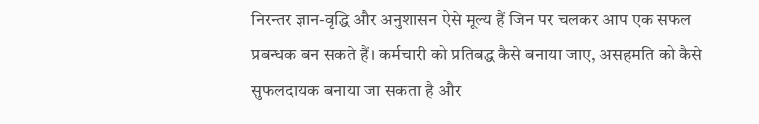निरन्तर ज्ञान-वृद्धि और अनुशासन ऐसे मूल्य हैं जिन पर चलकर आप एक सफल प्रबन्धक बन सकते हैं। कर्मचारी को प्रतिबद्ध कैसे बनाया जाए, असहमति को कैसे सुफलदायक बनाया जा सकता है और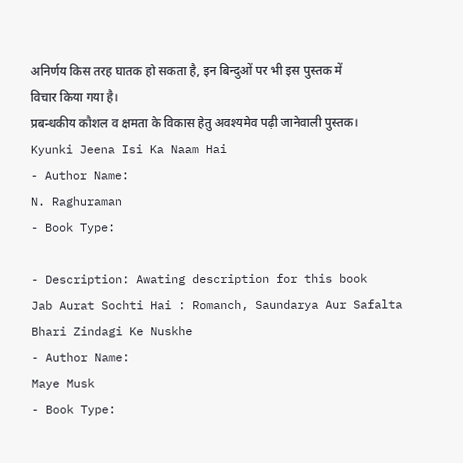अनिर्णय किस तरह घातक हो सकता है, इन बिन्दुओं पर भी इस पुस्तक में विचार किया गया है।
प्रबन्धकीय कौशल व क्षमता के विकास हेतु अवश्यमेव पढ़ी जानेवाली पुस्तक।
Kyunki Jeena Isi Ka Naam Hai
- Author Name:
N. Raghuraman
- Book Type:

- Description: Awating description for this book
Jab Aurat Sochti Hai : Romanch, Saundarya Aur Safalta Bhari Zindagi Ke Nuskhe
- Author Name:
Maye Musk
- Book Type: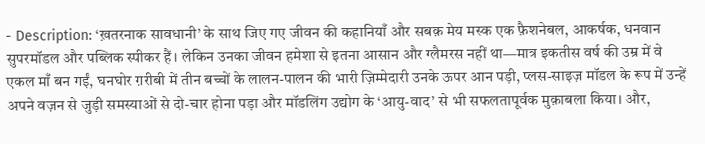- Description: ‘ख़तरनाक सावधानी’ के साथ जिए गए जीवन की कहानियाँ और सबक़ मेय मस्क एक फ़ैशनेबल, आकर्षक, धनवान सुपरमॉडल और पब्लिक स्पीकर हैं। लेकिन उनका जीवन हमेशा से इतना आसान और ग्लैमरस नहीं था—मात्र इकतीस वर्ष की उम्र में वे एकल माँ बन गईं, घनघोर ग़रीबी में तीन बच्चों के लालन-पालन की भारी ज़िम्मेदारी उनके ऊपर आन पड़ी, प्लस-साइज़ मॉडल के रूप में उन्हें अपने वज़न से जुड़ी समस्याओं से दो-चार होना पड़ा और मॉडलिंग उद्योग के ‘आयु-वाद’ से भी सफलतापूर्वक मुक़ाबला किया। और,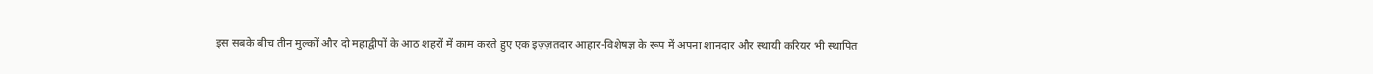इस सबके बीच तीन मुल्कों और दो महाद्वीपों के आठ शहरों में काम करते हुए एक इज़्ज़तदार आहार-विशेषज्ञ के रूप में अपना शानदार और स्थायी करियर भी स्थापित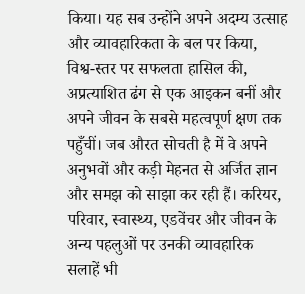किया। यह सब उन्होंने अपने अदम्य उत्साह और व्यावहारिकता के बल पर किया, विश्व-स्तर पर सफलता हासिल की, अप्रत्याशित ढंग से एक आइकन बनीं और अपने जीवन के सबसे महत्वपूर्ण क्षण तक पहुँचीं। जब औरत सोचती है में वे अपने अनुभवों और कड़ी मेहनत से अर्जित ज्ञान और समझ को साझा कर रही हैं। करियर, परिवार, स्वास्थ्य, एडवेंचर और जीवन के अन्य पहलुओं पर उनकी व्यावहारिक सलाहें भी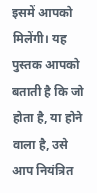इसमें आपको मिलेंगी। यह पुस्तक आपको बताती है कि जो होता है, या होने वाला है, उसे आप नियंत्रित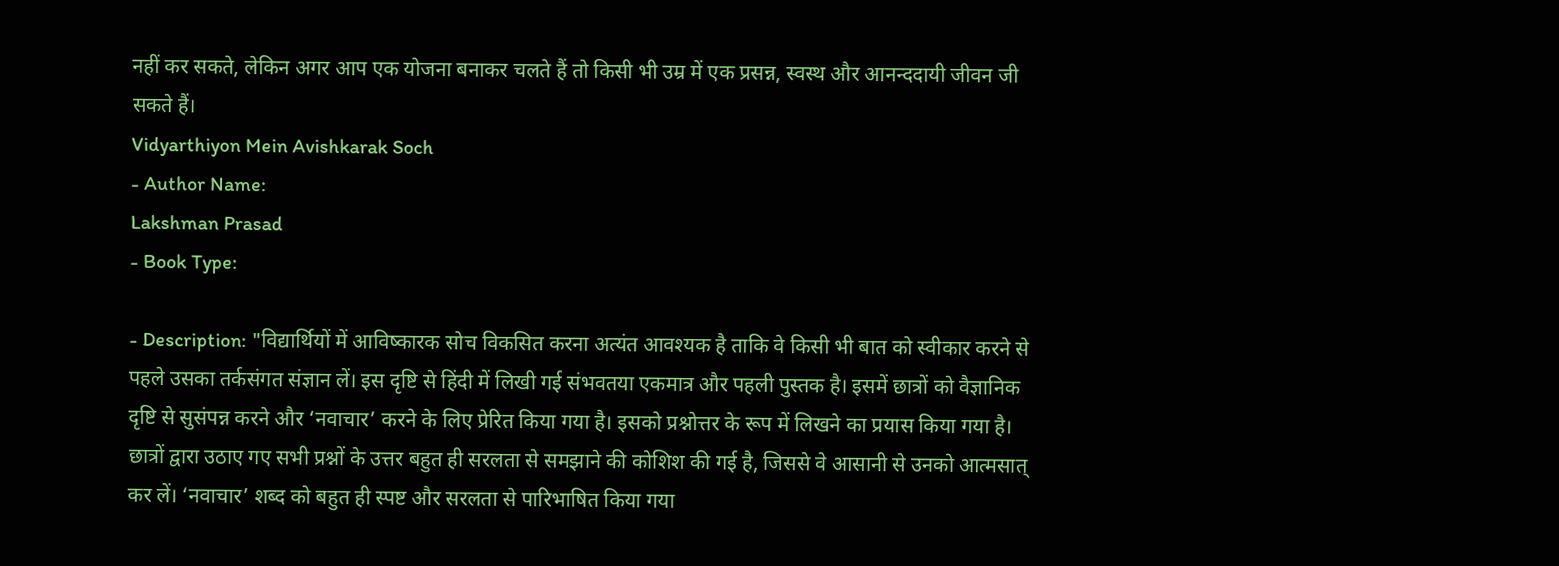नहीं कर सकते, लेकिन अगर आप एक योजना बनाकर चलते हैं तो किसी भी उम्र में एक प्रसन्न, स्वस्थ और आनन्ददायी जीवन जी सकते हैं।
Vidyarthiyon Mein Avishkarak Soch
- Author Name:
Lakshman Prasad
- Book Type:

- Description: "विद्यार्थियों में आविष्कारक सोच विकसित करना अत्यंत आवश्यक है ताकि वे किसी भी बात को स्वीकार करने से पहले उसका तर्कसंगत संज्ञान लें। इस दृष्टि से हिंदी में लिखी गई संभवतया एकमात्र और पहली पुस्तक है। इसमें छात्रों को वैज्ञानिक दृष्टि से सुसंपन्न करने और ‘नवाचार’ करने के लिए प्रेरित किया गया है। इसको प्रश्नोत्तर के रूप में लिखने का प्रयास किया गया है। छात्रों द्वारा उठाए गए सभी प्रश्नों के उत्तर बहुत ही सरलता से समझाने की कोशिश की गई है, जिससे वे आसानी से उनको आत्मसात् कर लें। ‘नवाचार’ शब्द को बहुत ही स्पष्ट और सरलता से पारिभाषित किया गया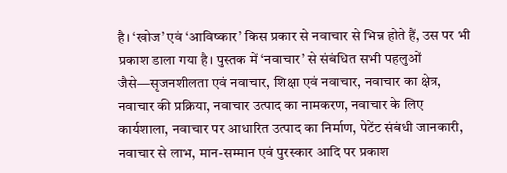है। ‘खोज’ एवं ‘आविष्कार’ किस प्रकार से नवाचार से भिन्न होते हैं, उस पर भी प्रकाश डाला गया है। पुस्तक में ‘नवाचार’ से संबंधित सभी पहलुओं जैसे—सृजनशीलता एवं नवाचार, शिक्षा एवं नवाचार, नवाचार का क्षेत्र, नवाचार की प्रक्रिया, नवाचार उत्पाद का नामकरण, नवाचार के लिए कार्यशाला, नवाचार पर आधारित उत्पाद का निर्माण, पेटेंट संबंधी जानकारी, नवाचार से लाभ, मान-सम्मान एवं पुरस्कार आदि पर प्रकाश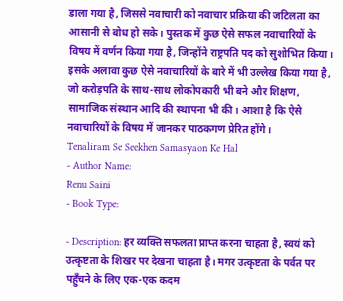डाला गया है, जिससे नवाचारी को नवाचार प्रक्रिया की जटिलता का आसानी से बोध हो सके। पुस्तक में कुछ ऐसे सफल नवाचारियों के विषय में वर्णन किया गया है, जिन्होंने राष्ट्रपति पद को सुशोभित किया। इसके अलावा कुछ ऐसे नवाचारियों के बारे में भी उल्लेख किया गया है, जो करोड़पति के साथ-साथ लोकोपकारी भी बने और शिक्षण, सामाजिक संस्थान आदि की स्थापना भी की। आशा है कि ऐसे नवाचारियों के विषय में जानकर पाठकगण प्रेरित होंगे।
Tenaliram Se Seekhen Samasyaon Ke Hal
- Author Name:
Renu Saini
- Book Type:

- Description: हर व्यक्ति सफलता प्राप्त करना चाहता है, स्वयं को उत्कृष्टता के शिखर पर देखना चाहता है। मगर उत्कृष्टता के पर्वत पर पहुँचने के लिए एक-एक कदम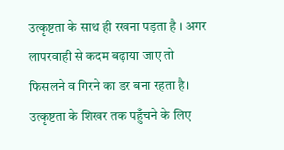उत्कृष्टता के साथ ही रखना पड़ता है । अगर लापरवाही से कदम बढ़ाया जाए तो फिसलने व गिरने का डर बना रहता है। उत्कृष्टता के शिखर तक पहुँचने के लिए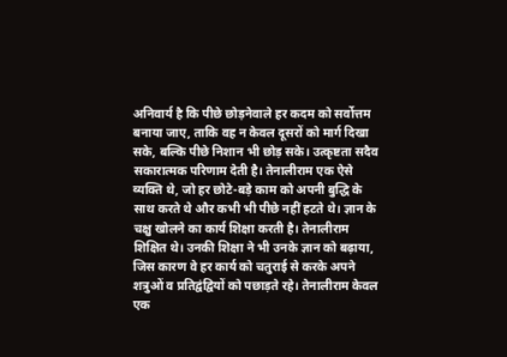अनिवार्य है कि पीछे छोड़नेवाले हर कदम को सर्वोत्तम बनाया जाए, ताकि वह न केवल दूसरों को मार्ग दिखा सके, बल्कि पीछे निशान भी छोड़ सके। उत्कृष्टता सदैव सकारात्मक परिणाम देती है। तेनालीराम एक ऐसे व्यक्ति थे, जो हर छोटे-बड़े काम को अपनी बुद्धि के साथ करते थे और कभी भी पीछे नहीं हटते थे। ज्ञान के चक्षु खोलने का कार्य शिक्षा करती है। तेनालीराम शिक्षित थे। उनकी शिक्षा ने भी उनके ज्ञान को बढ़ाया, जिस कारण वे हर कार्य को चतुराई से करके अपने शत्रुओं व प्रतिद्वंद्वियों को पछाड़ते रहे। तेनालीराम केवल एक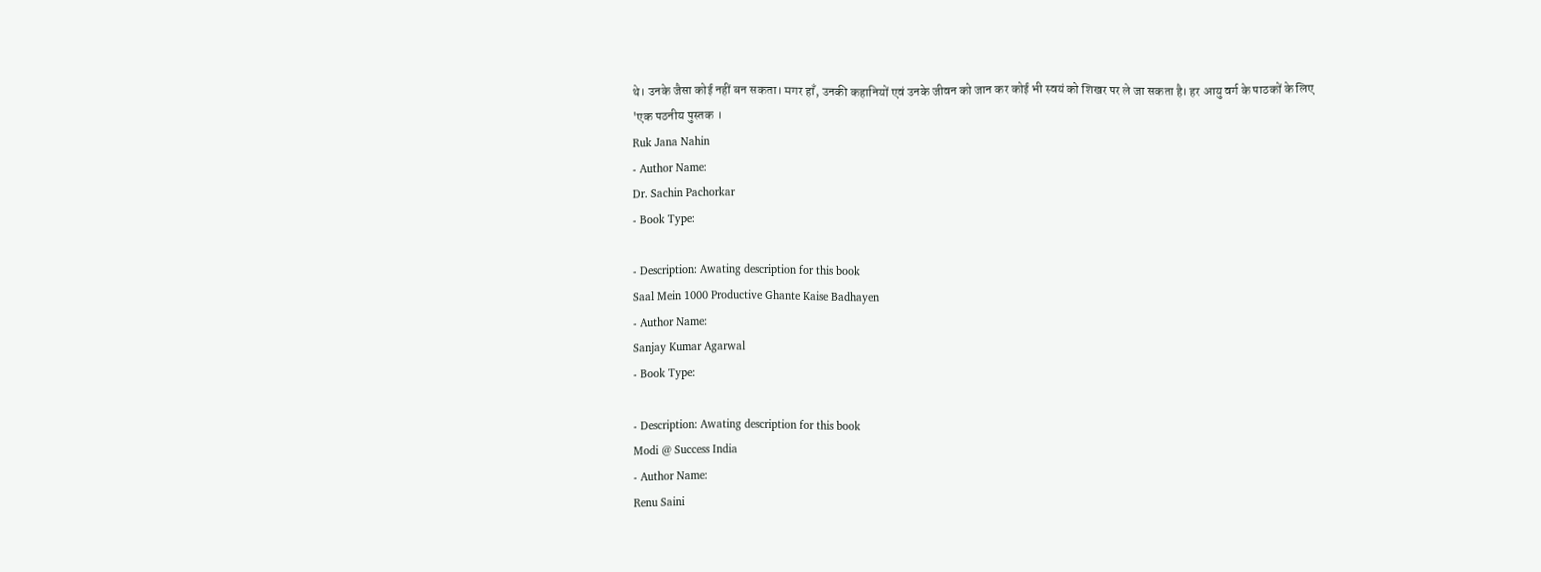थे। उनके जैसा कोई नहीं बन सकता। मगर हाँ, उनकी कहानियों एवं उनके जीवन को जान कर कोई भी स्वयं को शिखर पर ले जा सकता है। हर आयु वर्ग के पाठकों के लिए 'एक पठनीय पुस्तक ।
Ruk Jana Nahin
- Author Name:
Dr. Sachin Pachorkar
- Book Type:

- Description: Awating description for this book
Saal Mein 1000 Productive Ghante Kaise Badhayen
- Author Name:
Sanjay Kumar Agarwal
- Book Type:

- Description: Awating description for this book
Modi @ Success India
- Author Name:
Renu Saini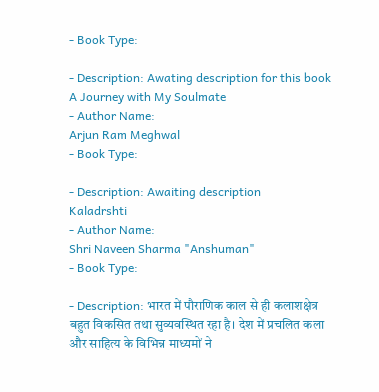- Book Type:

- Description: Awating description for this book
A Journey with My Soulmate
- Author Name:
Arjun Ram Meghwal
- Book Type:

- Description: Awaiting description
Kaladrshti
- Author Name:
Shri Naveen Sharma "Anshuman"
- Book Type:

- Description: भारत में पौराणिक काल से ही कलाशक्षेत्र बहुत विकसित तथा सुव्यवस्थित रहा है। देश में प्रचलित कला और साहित्य के विभिन्न माध्यमों ने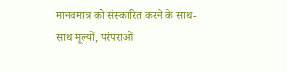मानवमात्र को संस्कारित करने के साथ-साथ मूल्यों, परंपराओं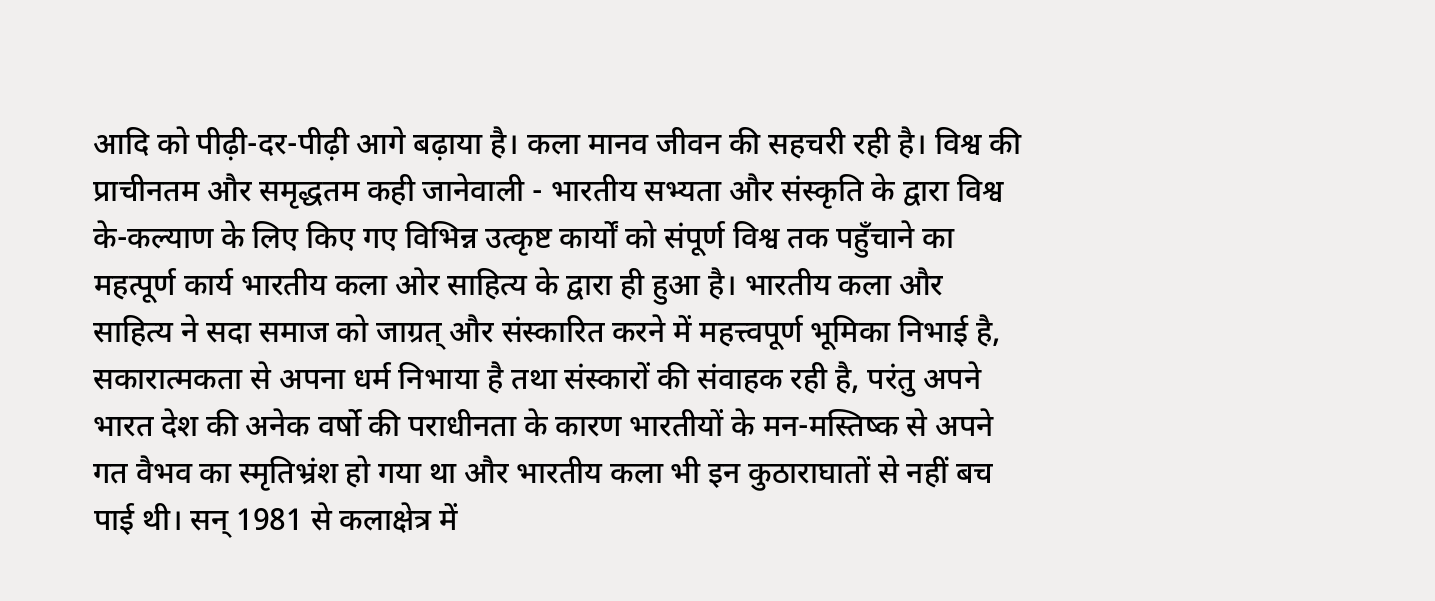आदि को पीढ़ी-दर-पीढ़ी आगे बढ़ाया है। कला मानव जीवन की सहचरी रही है। विश्व की प्राचीनतम और समृद्धतम कही जानेवाली - भारतीय सभ्यता और संस्कृति के द्वारा विश्व के-कल्याण के लिए किए गए विभिन्न उत्कृष्ट कार्यों को संपूर्ण विश्व तक पहुँचाने का महत्पूर्ण कार्य भारतीय कला ओर साहित्य के द्वारा ही हुआ है। भारतीय कला और साहित्य ने सदा समाज को जाग्रत् और संस्कारित करने में महत्त्वपूर्ण भूमिका निभाई है, सकारात्मकता से अपना धर्म निभाया है तथा संस्कारों की संवाहक रही है, परंतु अपने भारत देश की अनेक वर्षो की पराधीनता के कारण भारतीयों के मन-मस्तिष्क से अपने गत वैभव का स्मृतिभ्रंश हो गया था और भारतीय कला भी इन कुठाराघातों से नहीं बच पाई थी। सन् 1981 से कलाक्षेत्र में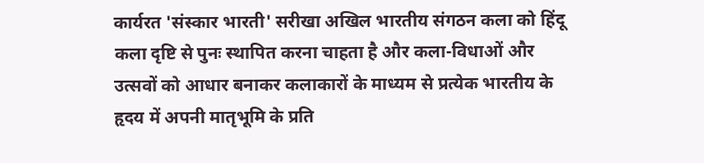कार्यरत 'संस्कार भारती' सरीखा अखिल भारतीय संगठन कला को हिंदू कला दृष्टि से पुनः स्थापित करना चाहता है और कला-विधाओं और उत्सवों को आधार बनाकर कलाकारों के माध्यम से प्रत्येक भारतीय के हृदय में अपनी मातृभूमि के प्रति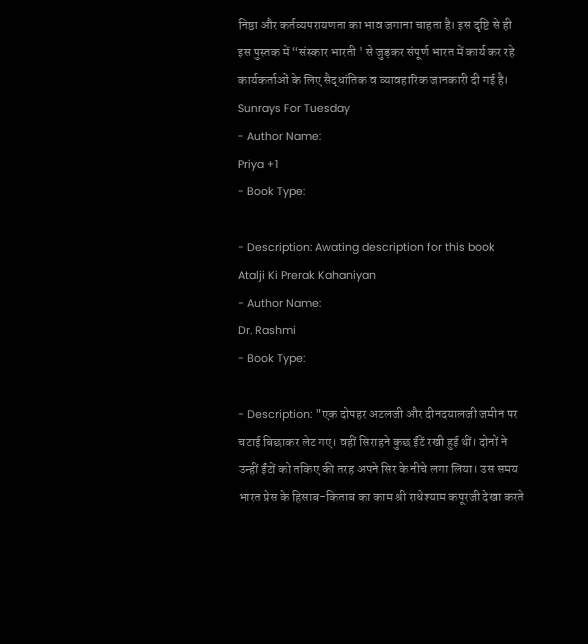निष्ठा और कर्तव्यपरायणता का भाव जगाना चाहता है। इस दृष्टि से ही इस पुस्तक में “संस्कार भारती ' से जुड़कर संपूर्ण भारत में कार्य कर रहे कार्यकर्ताओं के लिए सैद्धांतिक व व्यावहारिक जानकारी दी गई है।
Sunrays For Tuesday
- Author Name:
Priya +1
- Book Type:

- Description: Awating description for this book
Atalji Ki Prerak Kahaniyan
- Author Name:
Dr. Rashmi
- Book Type:

- Description: "एक दोपहर अटलजी और दीनदयालजी जमीन पर चटाई बिछाकर लेट गए। वहीं सिराहने कुछ ईंटें रखी हुई थीं। दोनों ने उन्हीं ईंटों को तकिए की तरह अपने सिर के नीचे लगा लिया। उस समय भारत प्रेस के हिसाब-किताब का काम श्री राधेश्याम कपूरजी देखा करते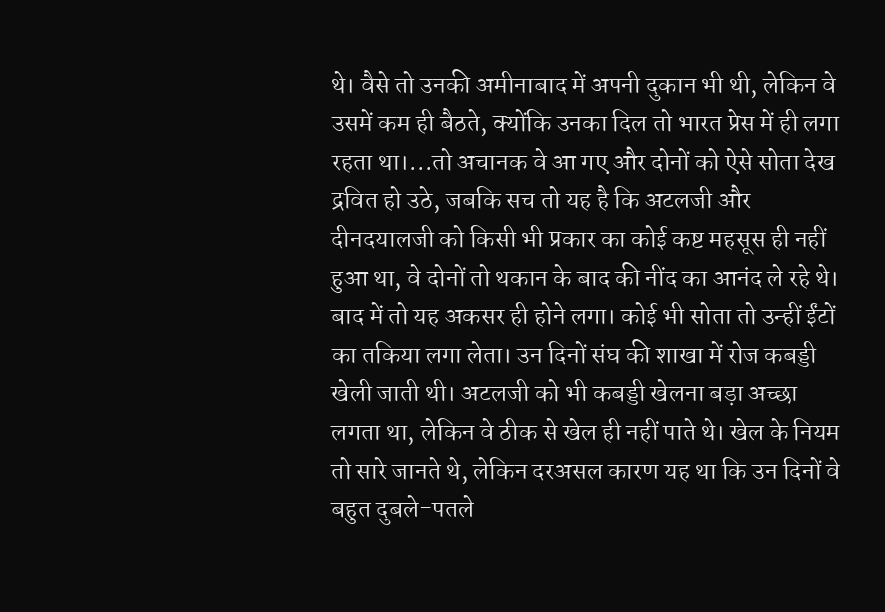थे। वैसे तो उनकी अमीनाबाद में अपनी दुकान भी थी, लेकिन वे उसमें कम ही बैठते, क्योंकि उनका दिल तो भारत प्रेस में ही लगा रहता था।...तो अचानक वे आ गए और दोनों को ऐसे सोता देख द्रवित हो उठे, जबकि सच तो यह है कि अटलजी और दीनदयालजी को किसी भी प्रकार का कोई कष्ट महसूस ही नहीं हुआ था, वे दोनों तो थकान के बाद की नींद का आनंद ले रहे थे। बाद में तो यह अकसर ही होने लगा। कोई भी सोता तो उन्हीं ईंटों का तकिया लगा लेता। उन दिनों संघ की शाखा में रोज कबड्डी खेली जाती थी। अटलजी को भी कबड्डी खेलना बड़ा अच्छा लगता था, लेकिन वे ठीक से खेल ही नहीं पाते थे। खेल के नियम तो सारे जानते थे, लेकिन दरअसल कारण यह था कि उन दिनों वे बहुत दुबले-पतले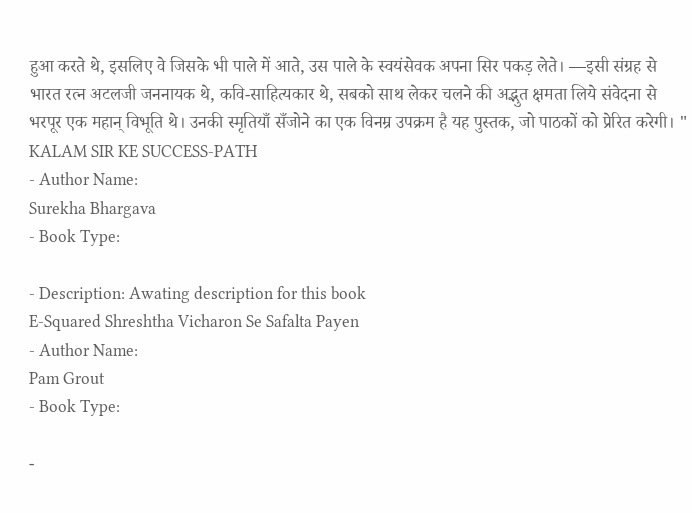हुआ करते थे, इसलिए वे जिसके भी पाले में आते, उस पाले के स्वयंसेवक अपना सिर पकड़ लेते। —इसी संग्रह से भारत रत्न अटलजी जननायक थे, कवि-साहित्यकार थे, सबको साथ लेकर चलने की अद्भुत क्षमता लिये संवेदना से भरपूर एक महान् विभूति थे। उनकी स्मृतियाँ सँजोने का एक विनम्र उपक्रम है यह पुस्तक, जो पाठकों को प्रेरित करेगी। "
KALAM SIR KE SUCCESS-PATH
- Author Name:
Surekha Bhargava
- Book Type:

- Description: Awating description for this book
E-Squared Shreshtha Vicharon Se Safalta Payen
- Author Name:
Pam Grout
- Book Type:

-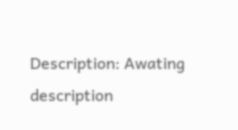Description: Awating description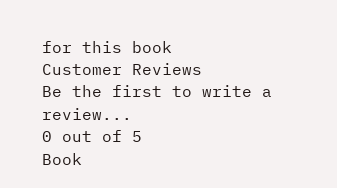for this book
Customer Reviews
Be the first to write a review...
0 out of 5
Book